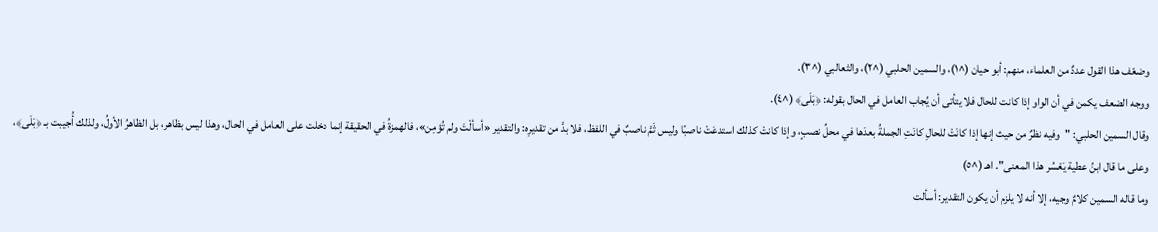وضعّف هذا القول عددٌ من العلماء، منهم: أبو حيان (^١)، والسمين الحلبي (^٢)، والثعالبي (^٣).
ووجه الضعف يكمن في أن الواو إذا كانت للحال فلا يتأتى أن يُجاب العامل في الحال بقوله: ﴿بَلَى﴾ (^٤).
وقال السمين الحلبي: "وفيه نظرٌ من حيث إنها إذا كانَتْ للحالِ كانَتِ الجملةُ بعدَها في محلِّ نصبٍ، وإذا كانتْ كذلك استدعَتْ ناصبًا وليس ثَمَّ ناصبٌ في اللفظ، فلا بدَّ من تقديرِه: والتقدير «أسألْتَ ولم تُؤمِن»، فالهمزةُ في الحقيقة إنما دخلت على العامل في الحال، وهذا ليس بظاهر، بل الظاهرُ الأولُ، ولذلك أُجيبت بـ ﴿بَلَى﴾، وعلى ما قال ابنُ عطية يَعْسُر هذا المعنى". اهـ (^٥)
وما قاله السمين كلامٌ وجيه، إلا أنه لا يلزم أن يكون التقدير: أسألت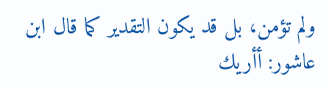ولم تؤمن، بل قد يكون التقدير كما قال ابن عاشور: أأريك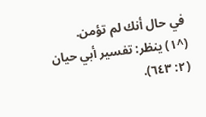في حال أنك لم تؤمن.
(^١) ينظر: تفسير أبي حيان (٢: ٦٤٣).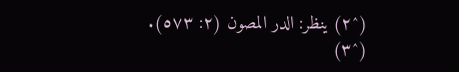(^٢) ينظر: الدر المصون (٢: ٥٧٣).
(^٣)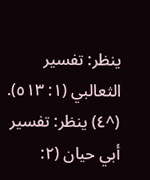ينظر: تفسير الثعالبي (١: ٥١٣).
(^٤) ينظر: تفسير أبي حيان (٢: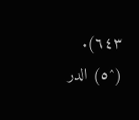٦٤٣).
(^٥) الدر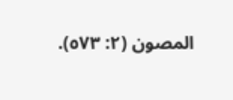المصون (٢: ٥٧٣).